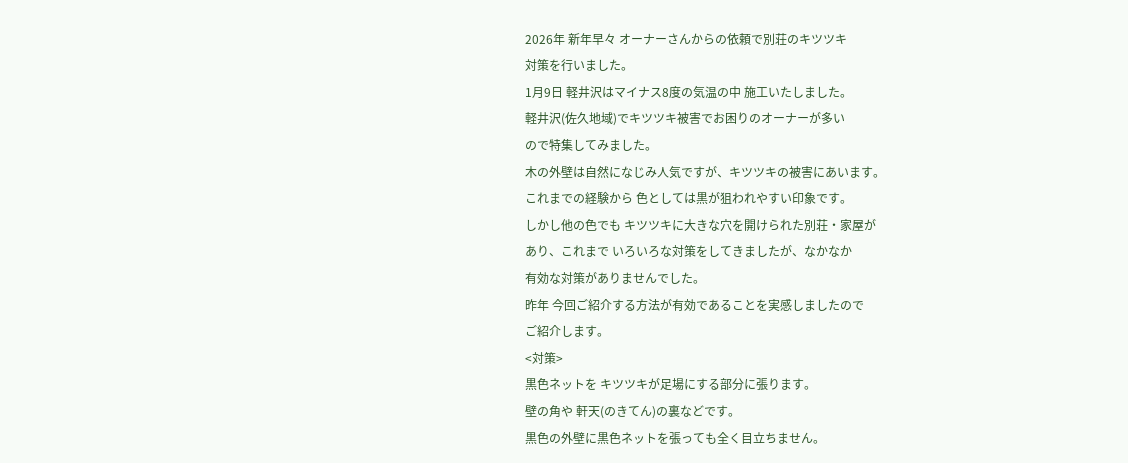2026年 新年早々 オーナーさんからの依頼で別荘のキツツキ
対策を行いました。
1月9日 軽井沢はマイナス8度の気温の中 施工いたしました。
軽井沢(佐久地域)でキツツキ被害でお困りのオーナーが多い
ので特集してみました。
木の外壁は自然になじみ人気ですが、キツツキの被害にあいます。
これまでの経験から 色としては黒が狙われやすい印象です。
しかし他の色でも キツツキに大きな穴を開けられた別荘・家屋が
あり、これまで いろいろな対策をしてきましたが、なかなか
有効な対策がありませんでした。
昨年 今回ご紹介する方法が有効であることを実感しましたので
ご紹介します。
<対策>
黒色ネットを キツツキが足場にする部分に張ります。
壁の角や 軒天(のきてん)の裏などです。
黒色の外壁に黒色ネットを張っても全く目立ちません。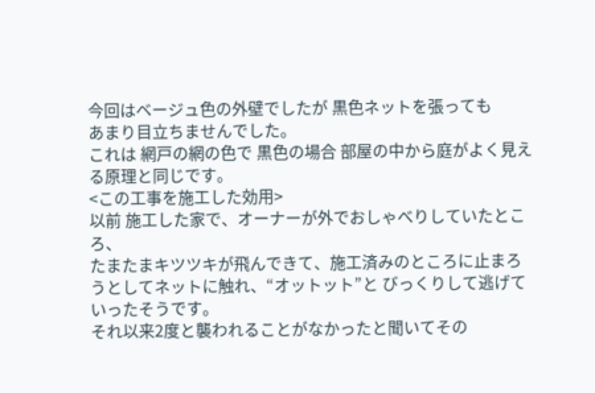今回はベージュ色の外壁でしたが 黒色ネットを張っても
あまり目立ちませんでした。
これは 網戸の網の色で 黒色の場合 部屋の中から庭がよく見える原理と同じです。
<この工事を施工した効用>
以前 施工した家で、オーナーが外でおしゃべりしていたところ、
たまたまキツツキが飛んできて、施工済みのところに止まろうとしてネットに触れ、“オットット”と びっくりして逃げていったそうです。
それ以来2度と襲われることがなかったと聞いてその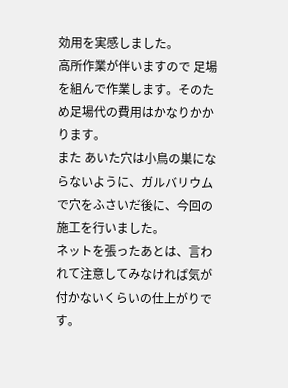効用を実感しました。
高所作業が伴いますので 足場を組んで作業します。そのため足場代の費用はかなりかかります。
また あいた穴は小鳥の巣にならないように、ガルバリウムで穴をふさいだ後に、今回の施工を行いました。
ネットを張ったあとは、言われて注意してみなければ気が付かないくらいの仕上がりです。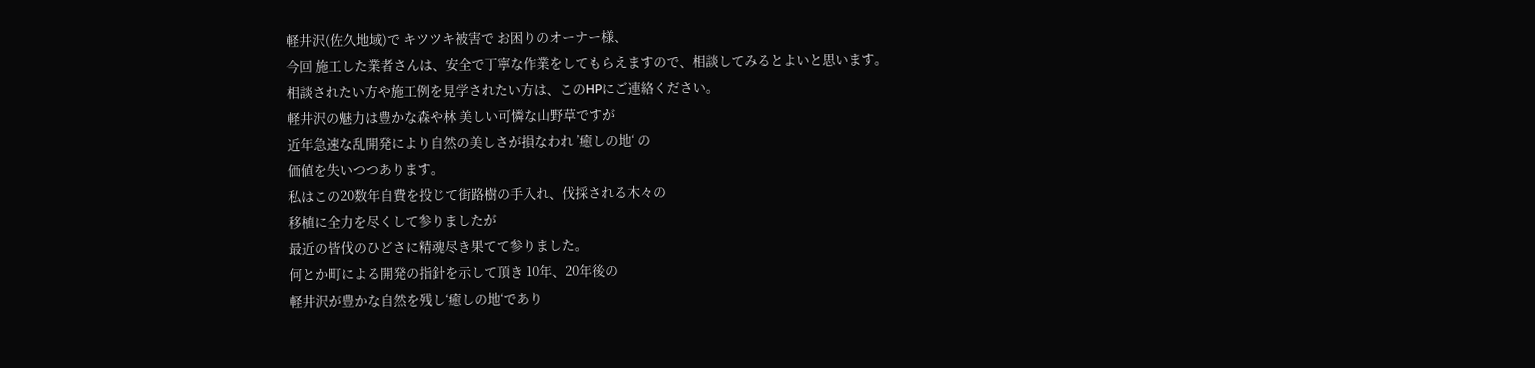軽井沢(佐久地域)で キツツキ被害で お困りのオーナー様、
今回 施工した業者さんは、安全で丁寧な作業をしてもらえますので、相談してみるとよいと思います。
相談されたい方や施工例を見学されたい方は、このHPにご連絡ください。
軽井沢の魅力は豊かな森や林 美しい可憐な山野草ですが
近年急速な乱開発により自然の美しさが損なわれ ’癒しの地‘ の
価値を失いつつあります。
私はこの20数年自費を投じて街路樹の手入れ、伐採される木々の
移植に全力を尽くして参りましたが
最近の皆伐のひどさに精魂尽き果てて参りました。
何とか町による開発の指針を示して頂き 10年、20年後の
軽井沢が豊かな自然を残し‘癒しの地‘であり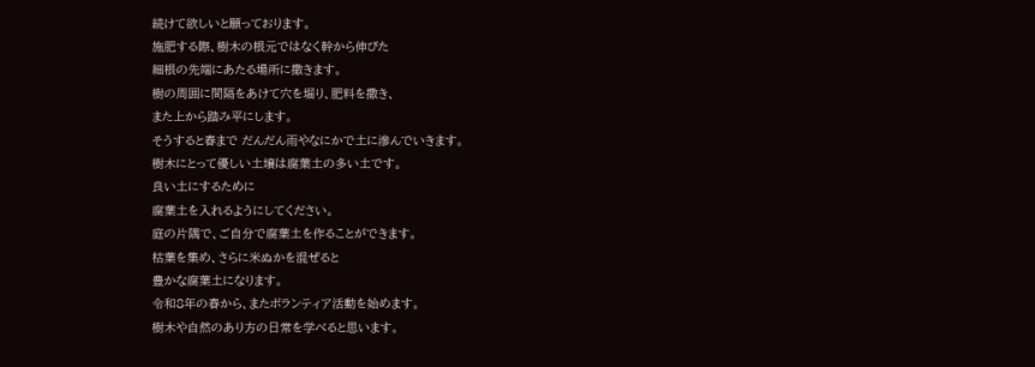続けて欲しいと願っております。
施肥する際、樹木の根元ではなく幹から伸びた
細根の先端にあたる場所に撒きます。
樹の周囲に間隔をあけて穴を堀り、肥料を撒き、
また上から踏み平にします。
そうすると春まで だんだん雨やなにかで土に滲んでいきます。
樹木にとって優しい土壌は腐葉土の多い土です。
良い土にするために
腐葉土を入れるようにしてください。
庭の片隅で、ご自分で腐葉土を作ることができます。
枯葉を集め、さらに米ぬかを混ぜると
豊かな腐葉土になります。
令和8年の春から、またボランティア活動を始めます。
樹木や自然のあり方の日常を学べると思います。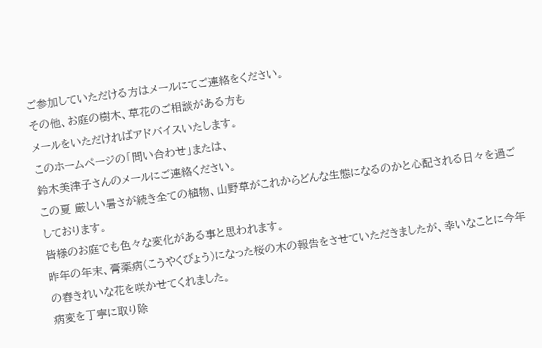ご参加していただける方はメールにてご連絡をください。
その他、お庭の樹木、草花のご相談がある方も
メールをいただければアドバイスいたします。
このホームページの「問い合わせ」または、
鈴木美津子さんのメールにご連絡ください。
この夏 厳しい暑さが続き全ての植物、山野草がこれからどんな生態になるのかと心配される日々を過ごしております。
皆様のお庭でも色々な変化がある事と思われます。
昨年の年末、膏薬病(こうやくびょう)になった桜の木の報告をさせていただきましたが、幸いなことに今年の舂きれいな花を咲かせてくれました。
病変を丁寧に取り除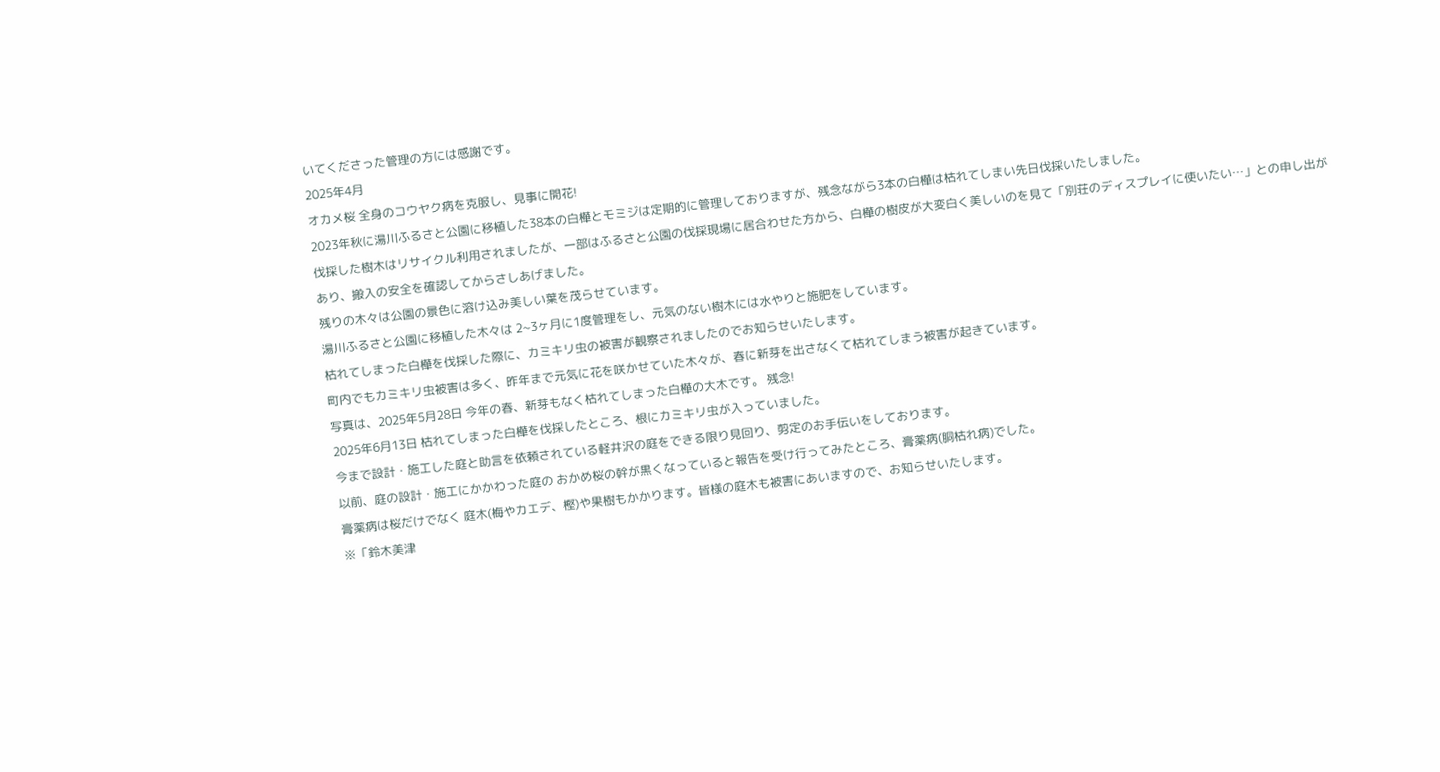いてくださった管理の方には感謝です。
2025年4月
オカメ桜 全身のコウヤク病を克服し、見事に開花!
2023年秋に湯川ふるさと公園に移植した38本の白樺とモミジは定期的に管理しておりますが、残念ながら3本の白樺は枯れてしまい先日伐採いたしました。
伐採した樹木はリサイクル利用されましたが、一部はふるさと公園の伐採現場に居合わせた方から、白樺の樹皮が大変白く美しいのを見て「別荘のディスプレイに使いたい…」との申し出があり、搬入の安全を確認してからさしあげました。
残りの木々は公園の景色に溶け込み美しい葉を茂らせています。
湯川ふるさと公園に移植した木々は 2~3ヶ月に1度管理をし、元気のない樹木には水やりと施肥をしています。
枯れてしまった白樺を伐採した際に、カミキリ虫の被害が観察されましたのでお知らせいたします。
町内でもカミキリ虫被害は多く、昨年まで元気に花を咲かせていた木々が、春に新芽を出さなくて枯れてしまう被害が起きています。
写真は、2025年5月28日 今年の春、新芽もなく枯れてしまった白樺の大木です。 残念!
2025年6月13日 枯れてしまった白樺を伐採したところ、根にカミキリ虫が入っていました。
今まで設計・施工した庭と助言を依頼されている軽井沢の庭をできる限り見回り、剪定のお手伝いをしております。
以前、庭の設計・施工にかかわった庭の おかめ桜の幹が黒くなっていると報告を受け行ってみたところ、膏薬病(胴枯れ病)でした。
膏薬病は桜だけでなく 庭木(梅やカエデ、樫)や果樹もかかります。皆様の庭木も被害にあいますので、お知らせいたします。
※「鈴木美津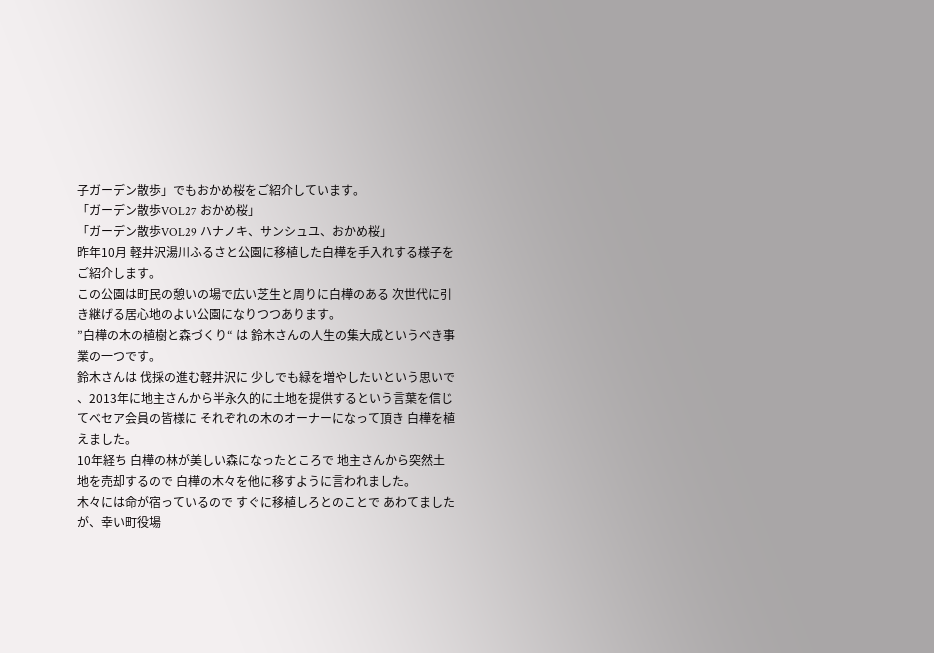子ガーデン散歩」でもおかめ桜をご紹介しています。
「ガーデン散歩VOL27 おかめ桜」
「ガーデン散歩VOL29 ハナノキ、サンシュユ、おかめ桜」
昨年10月 軽井沢湯川ふるさと公園に移植した白樺を手入れする様子をご紹介します。
この公園は町民の憩いの場で広い芝生と周りに白樺のある 次世代に引き継げる居心地のよい公園になりつつあります。
”白樺の木の植樹と森づくり“ は 鈴木さんの人生の集大成というべき事業の一つです。
鈴木さんは 伐採の進む軽井沢に 少しでも緑を増やしたいという思いで 、2013年に地主さんから半永久的に土地を提供するという言葉を信じてべセア会員の皆様に それぞれの木のオーナーになって頂き 白樺を植えました。
10年経ち 白樺の林が美しい森になったところで 地主さんから突然土地を売却するので 白樺の木々を他に移すように言われました。
木々には命が宿っているので すぐに移植しろとのことで あわてましたが、幸い町役場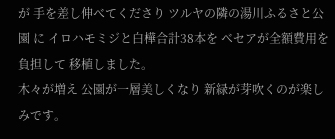が 手を差し伸べてくださり ツルヤの隣の湯川ふるさと公園 に イロハモミジと白樺合計38本を ベセアが全額費用を負担して 移植しました。
木々が増え 公園が一層美しくなり 新緑が芽吹くのが楽しみです。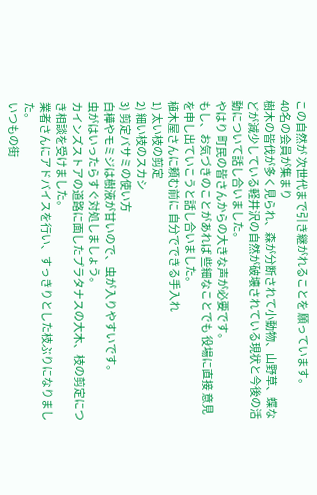この自然が 次世代まで引き継がれることを 願っています。
40名の会員が集まり
樹木の皆伐が多く見られ、森が分断されて小動物、山野草、蝶などが減少している軽井沢の自然が破壊されている現状と今後の活動について話し合いました。
やはり 町民の皆さんからの大きな声が必要です。
もし、お気づきのことがあれば 些細なことでも 役場に直接 意見を申し出ていこうと話し合いました。
植木屋さんに頼む前に 自分でできる手入れ
1) 太い枝の剪定
2) 細い枝のスカシ
3) 剪定バサミの使い方
白樺やモミジは樹液が甘いので、虫が入りやすいです。
虫がはいったらすぐ対処しましょう。
カインズストアの道路に面したプラタナスの大木、枝の剪定につき相談を受けました。
業者さんにアドバイスを行い、すっきりとした枝ぶりになりました。
いつもの街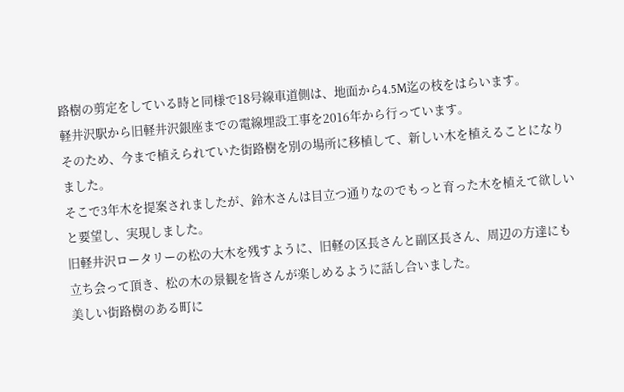路樹の剪定をしている時と同様で18号線車道側は、地面から4.5M迄の枝をはらいます。
軽井沢駅から旧軽井沢銀座までの電線埋設工事を2016年から行っています。
そのため、今まで植えられていた街路樹を別の場所に移植して、新しい木を植えることになりました。
そこで3年木を提案されましたが、鈴木さんは目立つ通りなのでもっと育った木を植えて欲しいと要望し、実現しました。
旧軽井沢ロータリーの松の大木を残すように、旧軽の区長さんと副区長さん、周辺の方達にも立ち会って頂き、松の木の景観を皆さんが楽しめるように話し合いました。
美しい街路樹のある町に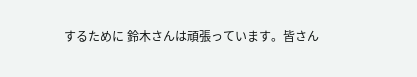するために 鈴木さんは頑張っています。皆さん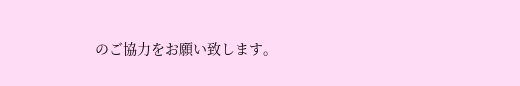のご協力をお願い致します。